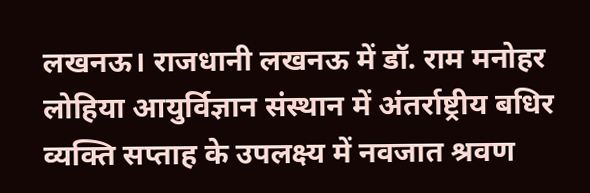लखनऊ। राजधानी लखनऊ में डॉ. राम मनोहर लोहिया आयुर्विज्ञान संस्थान में अंतर्राष्ट्रीय बधिर व्यक्ति सप्ताह के उपलक्ष्य में नवजात श्रवण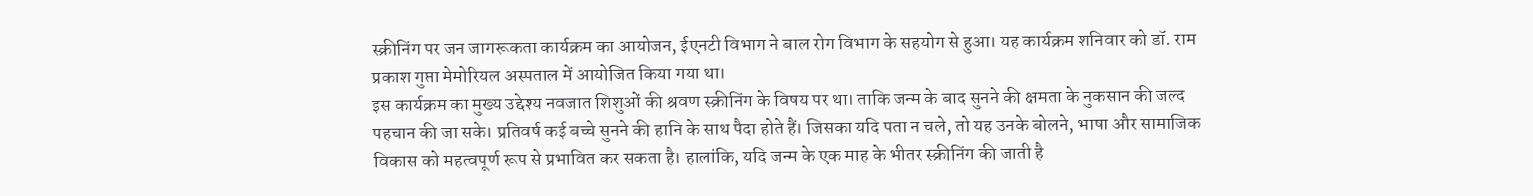स्क्रीनिंग पर जन जागरूकता कार्यक्रम का आयोजन, ईएनटी विभाग ने बाल रोग विभाग के सहयोग से हुआ। यह कार्यक्रम शनिवार को डॉ. राम प्रकाश गुप्ता मेमोरियल अस्पताल में आयोजित किया गया था।
इस कार्यक्रम का मुख्य उद्देश्य नवजात शिशुओं की श्रवण स्क्रीनिंग के विषय पर था। ताकि जन्म के बाद सुनने की क्षमता के नुकसान की जल्द पहचान की जा सके। प्रतिवर्ष कई बच्चे सुनने की हानि के साथ पैदा होते हैं। जिसका यदि पता न चले, तो यह उनके बोलने, भाषा और सामाजिक विकास को महत्वपूर्ण रूप से प्रभावित कर सकता है। हालांकि, यदि जन्म के एक माह के भीतर स्क्रीनिंग की जाती है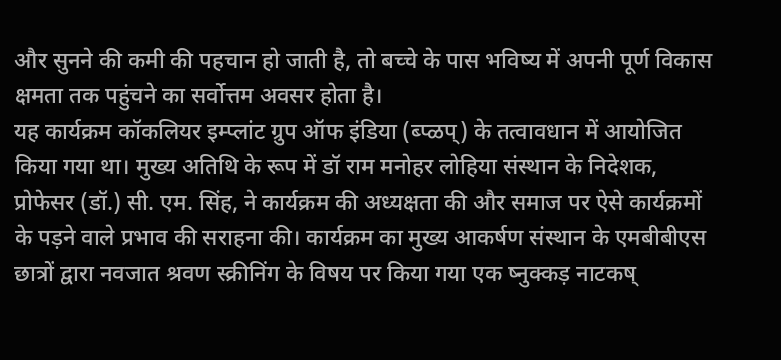और सुनने की कमी की पहचान हो जाती है, तो बच्चे के पास भविष्य में अपनी पूर्ण विकास क्षमता तक पहुंचने का सर्वोत्तम अवसर होता है।
यह कार्यक्रम कॉकलियर इम्प्लांट ग्रुप ऑफ इंडिया (ब्प्ळप्) के तत्वावधान में आयोजित किया गया था। मुख्य अतिथि के रूप में डॉ राम मनोहर लोहिया संस्थान के निदेशक, प्रोफेसर (डॉ.) सी. एम. सिंह, ने कार्यक्रम की अध्यक्षता की और समाज पर ऐसे कार्यक्रमों के पड़ने वाले प्रभाव की सराहना की। कार्यक्रम का मुख्य आकर्षण संस्थान के एमबीबीएस छात्रों द्वारा नवजात श्रवण स्क्रीनिंग के विषय पर किया गया एक ष्नुक्कड़ नाटकष्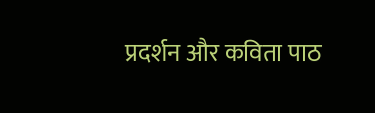प्रदर्शन और कविता पाठ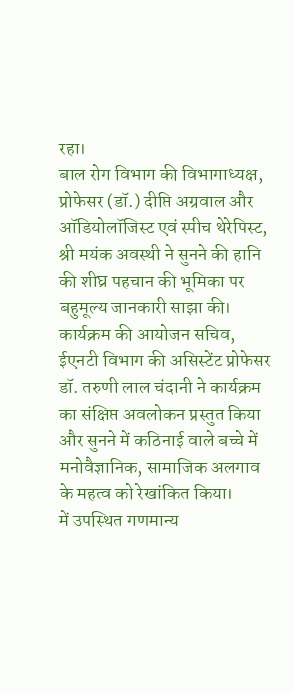रहा।
बाल रोग विभाग की विभागाध्यक्ष, प्रोफेसर (डॉ.) दीप्ति अग्रवाल और ऑडियोलॉजिस्ट एवं स्पीच थेरेपिस्ट, श्री मयंक अवस्थी ने सुनने की हानि की शीघ्र पहचान की भूमिका पर बहुमूल्य जानकारी साझा की। कार्यक्रम की आयोजन सचिव, ईएनटी विभाग की असिस्टेंट प्रोफेसर डॉ. तरुणी लाल चंदानी ने कार्यक्रम का संक्षिप्त अवलोकन प्रस्तुत किया और सुनने में कठिनाई वाले बच्चे में मनोवैज्ञानिक, सामाजिक अलगाव के महत्व को रेखांकित किया।
में उपस्थित गणमान्य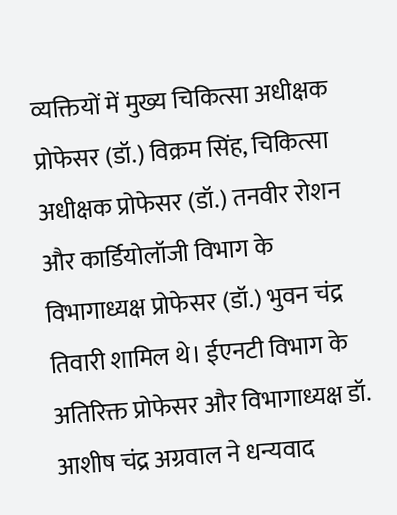व्यक्तियों में मुख्य चिकित्सा अधीक्षक प्रोफेसर (डॉ.) विक्रम सिंह, चिकित्सा अधीक्षक प्रोफेसर (डॉ.) तनवीर रोशन और कार्डियोलॉजी विभाग के विभागाध्यक्ष प्रोफेसर (डॉ.) भुवन चंद्र तिवारी शामिल थे। ईएनटी विभाग के अतिरिक्त प्रोफेसर और विभागाध्यक्ष डॉ. आशीष चंद्र अग्रवाल ने धन्यवाद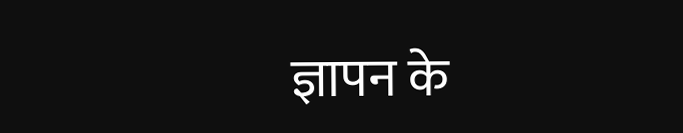ज्ञापन के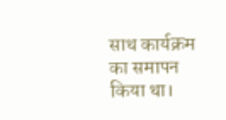साथ कार्यक्रम का समापन किया था।